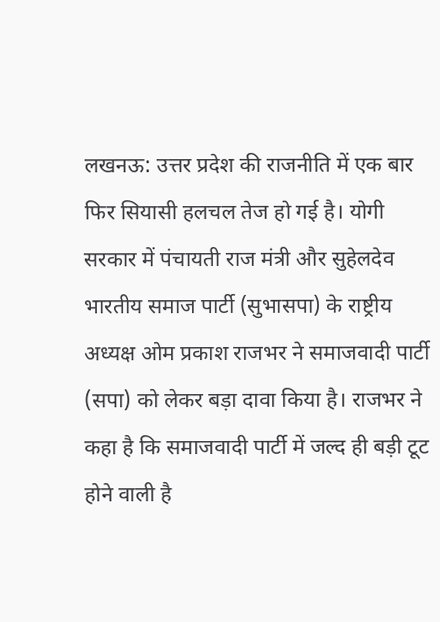लखनऊ: उत्तर प्रदेश की राजनीति में एक बार फिर सियासी हलचल तेज हो गई है। योगी सरकार में पंचायती राज मंत्री और सुहेलदेव भारतीय समाज पार्टी (सुभासपा) के राष्ट्रीय अध्यक्ष ओम प्रकाश राजभर ने समाजवादी पार्टी (सपा) को लेकर बड़ा दावा किया है। राजभर ने कहा है कि समाजवादी पार्टी में जल्द ही बड़ी टूट होने वाली है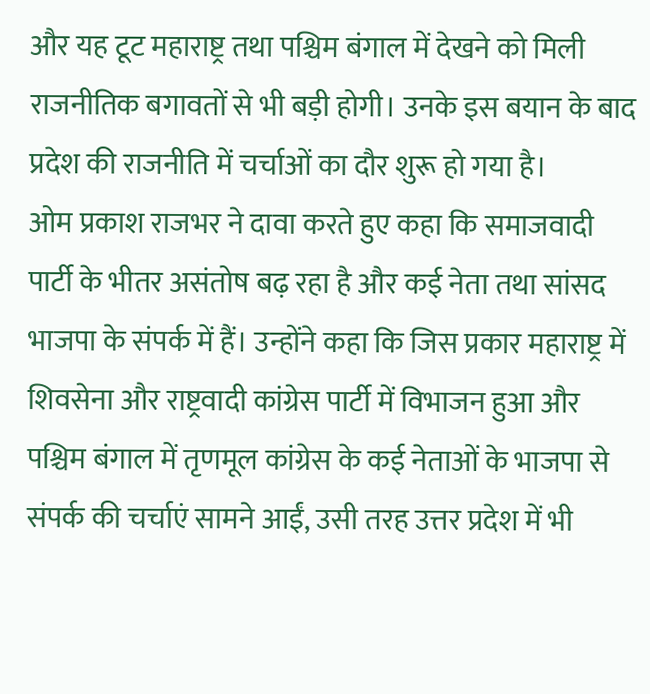और यह टूट महाराष्ट्र तथा पश्चिम बंगाल में देखने को मिली राजनीतिक बगावतों से भी बड़ी होगी। उनके इस बयान के बाद प्रदेश की राजनीति में चर्चाओं का दौर शुरू हो गया है।
ओम प्रकाश राजभर ने दावा करते हुए कहा कि समाजवादी पार्टी के भीतर असंतोष बढ़ रहा है और कई नेता तथा सांसद भाजपा के संपर्क में हैं। उन्होंने कहा कि जिस प्रकार महाराष्ट्र में शिवसेना और राष्ट्रवादी कांग्रेस पार्टी में विभाजन हुआ और पश्चिम बंगाल में तृणमूल कांग्रेस के कई नेताओं के भाजपा से संपर्क की चर्चाएं सामने आईं, उसी तरह उत्तर प्रदेश में भी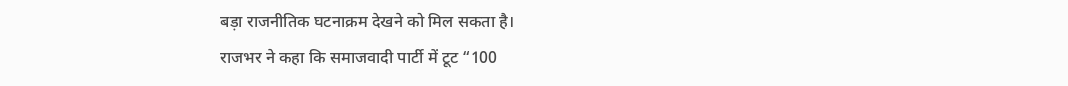बड़ा राजनीतिक घटनाक्रम देखने को मिल सकता है।
राजभर ने कहा कि समाजवादी पार्टी में टूट “100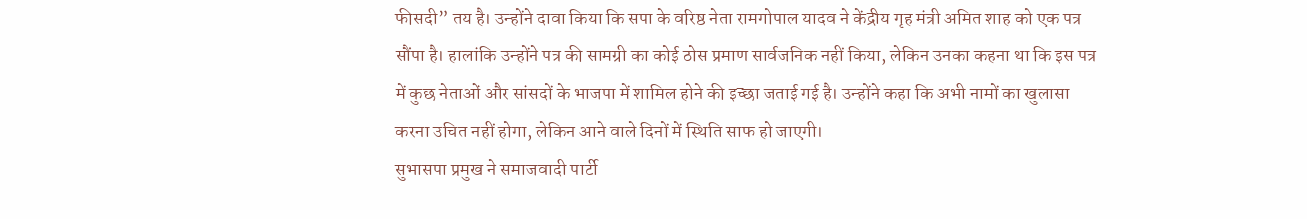फीसदी” तय है। उन्होंने दावा किया कि सपा के वरिष्ठ नेता रामगोपाल यादव ने केंद्रीय गृह मंत्री अमित शाह को एक पत्र सौंपा है। हालांकि उन्होंने पत्र की सामग्री का कोई ठोस प्रमाण सार्वजनिक नहीं किया, लेकिन उनका कहना था कि इस पत्र में कुछ नेताओं और सांसदों के भाजपा में शामिल होने की इच्छा जताई गई है। उन्होंने कहा कि अभी नामों का खुलासा करना उचित नहीं होगा, लेकिन आने वाले दिनों में स्थिति साफ हो जाएगी।
सुभासपा प्रमुख ने समाजवादी पार्टी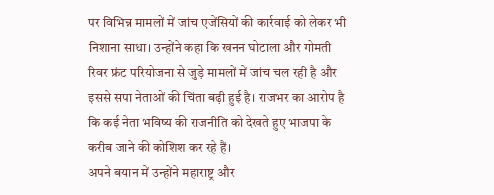पर विभिन्न मामलों में जांच एजेंसियों की कार्रवाई को लेकर भी निशाना साधा। उन्होंने कहा कि खनन घोटाला और गोमती रिवर फ्रंट परियोजना से जुड़े मामलों में जांच चल रही है और इससे सपा नेताओं की चिंता बढ़ी हुई है। राजभर का आरोप है कि कई नेता भविष्य की राजनीति को देखते हुए भाजपा के करीब जाने की कोशिश कर रहे हैं।
अपने बयान में उन्होंने महाराष्ट्र और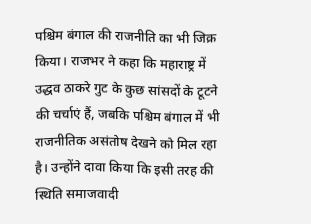पश्चिम बंगाल की राजनीति का भी जिक्र किया। राजभर ने कहा कि महाराष्ट्र में उद्धव ठाकरे गुट के कुछ सांसदों के टूटने की चर्चाएं हैं, जबकि पश्चिम बंगाल में भी राजनीतिक असंतोष देखने को मिल रहा है। उन्होंने दावा किया कि इसी तरह की स्थिति समाजवादी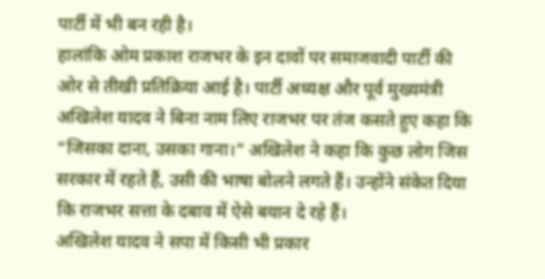पार्टी में भी बन रही है।
हालांकि ओम प्रकाश राजभर के इन दावों पर समाजवादी पार्टी की ओर से तीखी प्रतिक्रिया आई है। पार्टी अध्यक्ष और पूर्व मुख्यमंत्री अखिलेश यादव ने बिना नाम लिए राजभर पर तंज कसते हुए कहा कि “जिसका दाना, उसका गाना।” अखिलेश ने कहा कि कुछ लोग जिस सरकार में रहते हैं, उसी की भाषा बोलने लगते हैं। उन्होंने संकेत दिया कि राजभर सत्ता के दबाव में ऐसे बयान दे रहे हैं।
अखिलेश यादव ने सपा में किसी भी प्रकार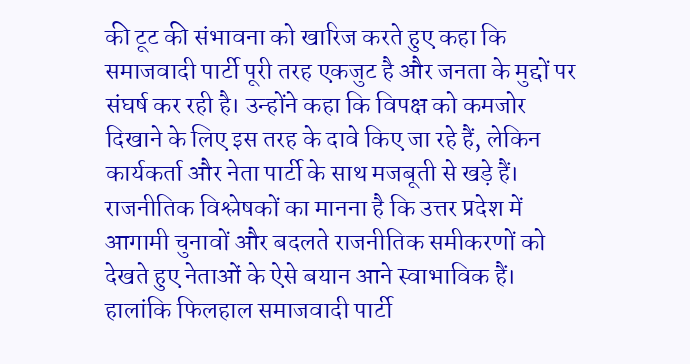की टूट की संभावना को खारिज करते हुए कहा कि समाजवादी पार्टी पूरी तरह एकजुट है और जनता के मुद्दों पर संघर्ष कर रही है। उन्होंने कहा कि विपक्ष को कमजोर दिखाने के लिए इस तरह के दावे किए जा रहे हैं, लेकिन कार्यकर्ता और नेता पार्टी के साथ मजबूती से खड़े हैं।
राजनीतिक विश्लेषकों का मानना है कि उत्तर प्रदेश में आगामी चुनावों और बदलते राजनीतिक समीकरणों को देखते हुए नेताओं के ऐसे बयान आने स्वाभाविक हैं। हालांकि फिलहाल समाजवादी पार्टी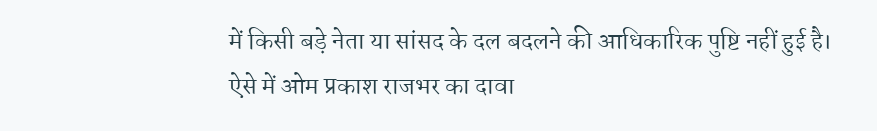में किसी बड़े नेता या सांसद के दल बदलने की आधिकारिक पुष्टि नहीं हुई है। ऐसे में ओम प्रकाश राजभर का दावा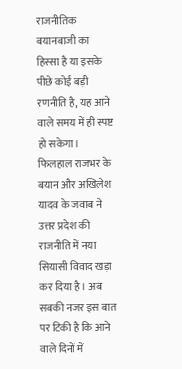राजनीतिक बयानबाजी का हिस्सा है या इसके पीछे कोई बड़ी रणनीति है, यह आने वाले समय में ही स्पष्ट हो सकेगा।
फिलहाल राजभर के बयान और अखिलेश यादव के जवाब ने उत्तर प्रदेश की राजनीति में नया सियासी विवाद खड़ा कर दिया है। अब सबकी नजर इस बात पर टिकी है कि आने वाले दिनों में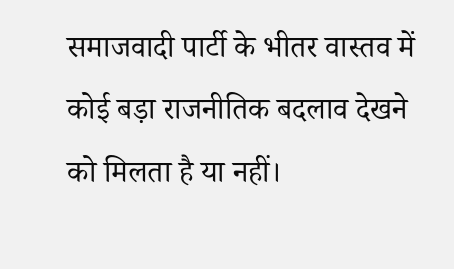समाजवादी पार्टी के भीतर वास्तव में कोई बड़ा राजनीतिक बदलाव देखने को मिलता है या नहीं।